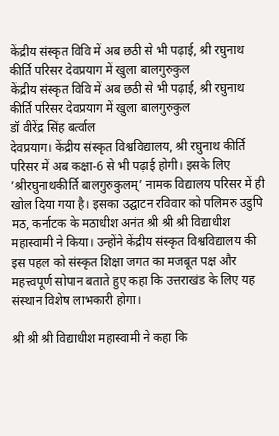केंद्रीय संस्कृत विवि में अब छठी से भी पढ़ाई, श्री रघुनाथ कीर्ति परिसर देवप्रयाग में खुला बालगुरुकुल
केंद्रीय संस्कृत विवि में अब छठी से भी पढ़ाई, श्री रघुनाथ कीर्ति परिसर देवप्रयाग में खुला बालगुरुकुल
डॉ वीरेंद्र सिंह बर्त्वाल
देवप्रयाग। केंद्रीय संस्कृत विश्वविद्यालय, श्री रघुनाथ कीर्ति परिसर में अब कक्षा-6 से भी पढ़ाई होगी। इसके लिए ’श्रीरघुनाथकीर्ति बालगुरुकुलम्’ नामक विद्यालय परिसर में ही खोल दिया गया है। इसका उद्घाटन रविवार को पलिमरु उडुपि मठ, कर्नाटक के मठाधीश अनंत श्री श्री श्री विद्याधीश महास्वामी ने किया। उन्होंने केंद्रीय संस्कृत विश्वविद्यालय की इस पहल को संस्कृत शिक्षा जगत का मजबूत पक्ष और महत्त्वपूर्ण सोपान बताते हुए कहा कि उत्तराखंड के लिए यह संस्थान विशेष लाभकारी होगा।

श्री श्री श्री विद्याधीश महास्वामी ने कहा कि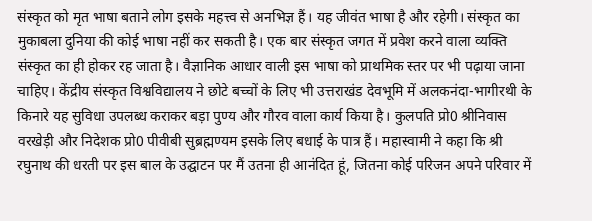संस्कृत को मृत भाषा बताने लोग इसके महत्त्व से अनभिज्ञ हैं। यह जीवंत भाषा है और रहेगी। संस्कृत का मुकाबला दुनिया की कोई भाषा नहीं कर सकती है। एक बार संस्कृत जगत में प्रवेश करने वाला व्यक्ति संस्कृत का ही होकर रह जाता है। वैज्ञानिक आधार वाली इस भाषा को प्राथमिक स्तर पर भी पढ़ाया जाना चाहिए। केंद्रीय संस्कृत विश्वविद्यालय ने छोटे बच्चों के लिए भी उत्तराखंड देवभूमि में अलकनंदा-भागीरथी के किनारे यह सुविधा उपलब्ध कराकर बड़ा पुण्य और गौरव वाला कार्य किया है। कुलपति प्रो0 श्रीनिवास वरखेड़ी और निदेशक प्रो0 पीवीबी सुब्रह्मण्यम इसके लिए बधाई के पात्र हैं। महास्वामी ने कहा कि श्री रघुनाथ की धरती पर इस बाल के उद्घाटन पर मैं उतना ही आनंदित हूं, जितना कोई परिजन अपने परिवार में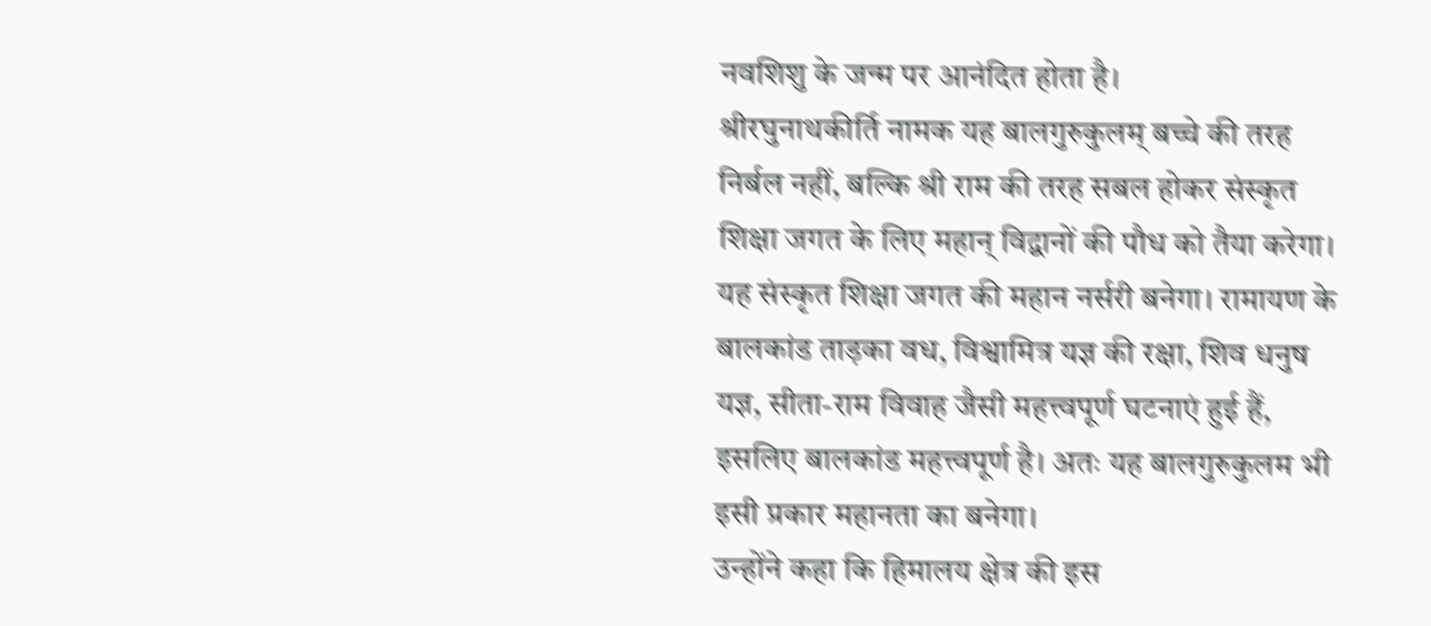नवशिशु के जन्म पर आनंदित होता है।
श्रीरघुनाथकीर्ति नामक यह बालगुरुकुलम् बच्चे की तरह निर्बल नहीं, बल्कि श्री राम की तरह सबल होकर संस्कृत शिक्षा जगत के लिए महान् विद्वानों की पौध को तैया करेगा। यह संस्कृत शिक्षा जगत की महान नर्सरी बनेगा। रामायण के बालकांड ताड़का वध, विश्वामित्र यज्ञ की रक्षा, शिव धनुष यज्ञ, सीता-राम विवाह जैसी महत्त्वपूर्ण घटनाएं हुई हैं, इसलिए बालकांड महत्त्वपूर्ण है। अतः यह बालगुरुकुलम भी इसी प्रकार महानता का बनेगा।
उन्होंने कहा कि हिमालय क्षेत्र की इस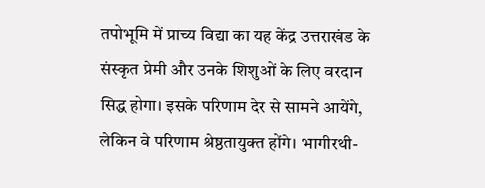तपोभूमि में प्राच्य विद्या का यह केंद्र उत्तराखंड के संस्कृत प्रेमी और उनके शिशुओं के लिए वरदान सिद्ध होगा। इसके परिणाम देर से सामने आयेंगे, लेकिन वे परिणाम श्रेष्ठतायुक्त होंगे। भागीरथी-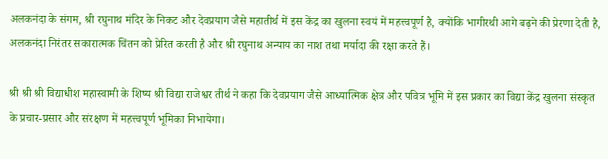अलकनंदा के संगम, श्री रघुनाथ मंदिर के निकट और देवप्रयाग जैसे महातीर्थ में इस केंद्र का खुलना स्वयं में महत्त्वपूर्ण है, क्योंकि भागीरथी आगे बढ़ने की प्रेरणा देती है, अलकनंदा निरंतर सकारात्मक चिंतन को प्रेरित करती है और श्री रघुनाथ अन्याय का नाश तथा मर्यादा की रक्षा करते हैं।

श्री श्री श्री विद्याधीश महास्वामी के शिष्य श्री विद्या राजेश्वर तीर्थ ने कहा कि देवप्रयाग जैसे आध्यात्मिक क्षेत्र और पवित्र भूमि में इस प्रकार का विद्या केंद्र खुलना संस्कृत के प्रचार-प्रसार और संरक्षण में महत्त्वपूर्ण भूमिका निभायेगा।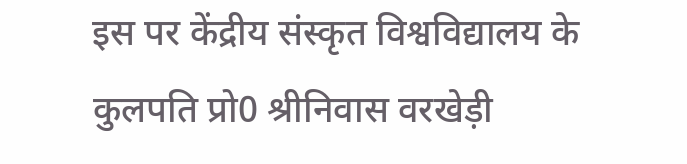इस पर केंद्रीय संस्कृत विश्वविद्यालय के कुलपति प्रो0 श्रीनिवास वरखेड़ी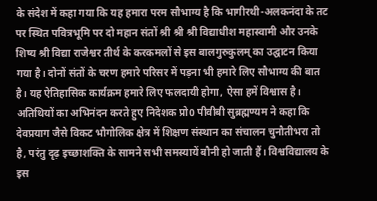के संदेश में कहा गया कि यह हमारा परम सौभाग्य है कि भागीरथी-अलकनंदा के तट पर स्थित पवित्रभूमि पर दो महान संतों श्री श्री श्री विद्याधीश महास्वामी और उनके शिष्य श्री विद्या राजेश्वर तीर्थ के करकमलों से इस बालगुरुकुलम् का उद्घाटन किया गया है। दोनों संतों के चरण हमारे परिसर में पड़ना भी हमारे लिए सौभाग्य की बात है। यह ऐतिहासिक कार्यक्रम हमारे लिए फलदायी होगा, ऐसा हमें विश्वास है।
अतिथियों का अभिनंदन करते हुए निदेशक प्रो0 पीवीबी सुब्रह्मण्यम ने कहा कि देवप्रयाग जैसे विकट भौगोलिक क्षेत्र में शिक्षण संस्थान का संचालन चुनौतीभरा तो है, परंतु दृढ़ इच्छाशक्ति के सामने सभी समस्यायें बौनी हो जाती हैं। विश्वविद्यालय के इस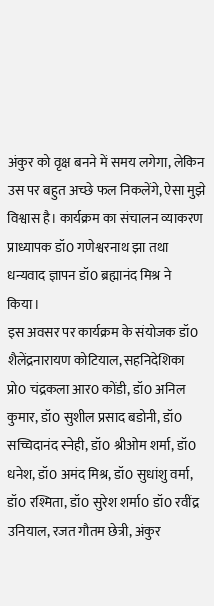अंकुर को वृक्ष बनने में समय लगेगा, लेकिन उस पर बहुत अच्छे फल निकलेंगे, ऐसा मुझे विश्वास है। कार्यक्रम का संचालन व्याकरण प्राध्यापक डॉ0 गणेश्वरनाथ झा तथा धन्यवाद ज्ञापन डॉ0 ब्रह्मानंद मिश्र ने किया।
इस अवसर पर कार्यक्रम के संयोजक डॉ0 शैलेंद्रनारायण कोटियाल, सहनिदेशिका प्रो0 चंद्रकला आर0 कोंडी, डॉ0 अनिल कुमार, डॉ0 सुशील प्रसाद बडोनी, डॉ0 सच्चिदानंद स्नेही, डॉ0 श्रीओम शर्मा, डॉ0 धनेश, डॉ0 अमंद मिश्र, डॉ0 सुधांशु वर्मा, डॉ0 रश्मिता, डॉ0 सुरेश शर्मा0 डॉ0 रवींद्र उनियाल, रजत गौतम छेत्री, अंकुर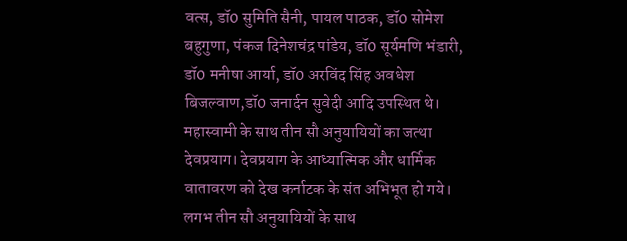वत्स, डॉ0 सुमिति सैनी, पायल पाठक, डॉ0 सोमेश बहुगुणा, पंकज दिनेशचंद्र पांडेय, डॉ0 सूर्यमणि भंडारी, डॉ0 मनीषा आर्या, डॉ0 अरविंद सिंह अवधेश बिजल्वाण,डॉ0 जनार्दन सुवेदी आदि उपस्थित थे।
महास्वामी के साथ तीन सौ अनुयायियों का जत्था
देवप्रयाग। देवप्रयाग के आध्यात्मिक और धार्मिक वातावरण को देख कर्नाटक के संत अभिभूत हो गये। लगभ तीन सौ अनुयायियों के साथ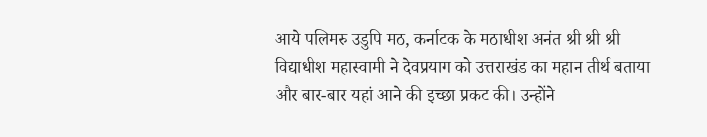आये पलिमरु उडुपि मठ, कर्नाटक के मठाधीश अनंत श्री श्री श्री विद्याधीश महास्वामी ने देवप्रयाग को उत्तराखंड का महान तीर्थ बताया और बार-बार यहां आने की इच्छा प्रकट की। उन्होंने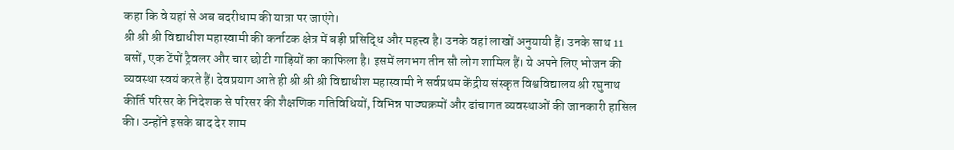कहा कि वे यहां से अब बदरीधाम की यात्रा पर जाएंगे।
श्री श्री श्री विद्याधीश महास्वामी की कर्नाटक क्षेत्र में बड़ी प्रसिद्धि और महत्त्व है। उनके वहां लाखों अनुयायी हैं। उनके साथ 11 बसों, एक टेंपों ट्रैवलर और चार छोटी गाड़ियों का काफिला है। इसमें लगभग तीन सौ लोग शामिल हैं। ये अपने लिए भोजन की व्यवस्था स्वयं करते हैं। देवप्रयाग आते ही श्री श्री श्री विद्याधीश महास्वामी ने सर्वप्रथम केंद्रीय संस्कृत विश्वविद्यालय श्री रघुनाथ कीर्ति परिसर के निदेशक से परिसर की शैक्षणिक गतिविधियों, विभिन्न पाठ्यक्रमों और ढांचागत व्यवस्थाओं की जानकारी हासिल की। उन्होंने इसके बाद देर शाम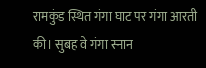रामकुंड स्थित गंगा घाट पर गंगा आरती की। सुबह वे गंगा स्नान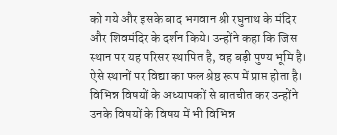को गये और इसके बाद भगवान श्री रघुनाथ के मंदिर और शिवमंदिर के दर्शन किये। उन्होंने कहा कि जिस स्थान पर यह परिसर स्थापित है, वह बड़ी पुण्य भूमि है। ऐसे स्थानों पर विद्या का फल श्रेष्ठ रूप में प्राप्त होता है। विभिन्न विषयों के अध्यापकों से बातचीत कर उन्होंने उनके विषयों के विषय में भी विभिन्न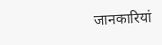जानकारियां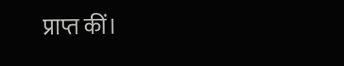प्राप्त कीं।